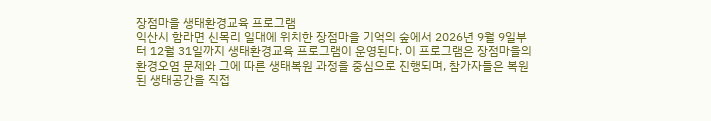장점마을 생태환경교육 프로그램
익산시 함라면 신목리 일대에 위치한 장점마을 기억의 숲에서 2026년 9월 9일부터 12월 31일까지 생태환경교육 프로그램이 운영된다. 이 프로그램은 장점마을의 환경오염 문제와 그에 따른 생태복원 과정을 중심으로 진행되며, 참가자들은 복원된 생태공간을 직접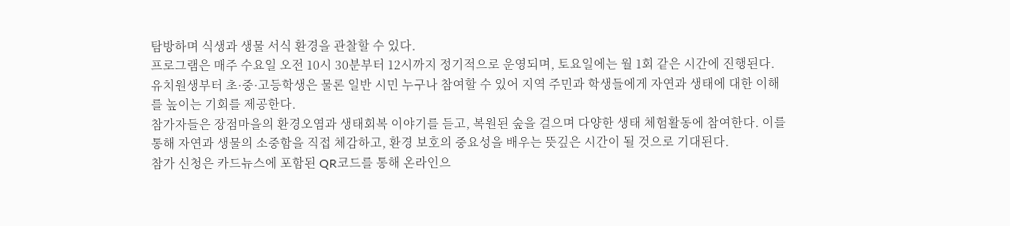탐방하며 식생과 생물 서식 환경을 관찰할 수 있다.
프로그램은 매주 수요일 오전 10시 30분부터 12시까지 정기적으로 운영되며, 토요일에는 월 1회 같은 시간에 진행된다. 유치원생부터 초·중·고등학생은 물론 일반 시민 누구나 참여할 수 있어 지역 주민과 학생들에게 자연과 생태에 대한 이해를 높이는 기회를 제공한다.
참가자들은 장점마을의 환경오염과 생태회복 이야기를 듣고, 복원된 숲을 걸으며 다양한 생태 체험활동에 참여한다. 이를 통해 자연과 생물의 소중함을 직접 체감하고, 환경 보호의 중요성을 배우는 뜻깊은 시간이 될 것으로 기대된다.
참가 신청은 카드뉴스에 포함된 QR코드를 통해 온라인으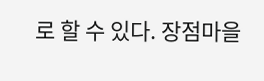로 할 수 있다. 장점마을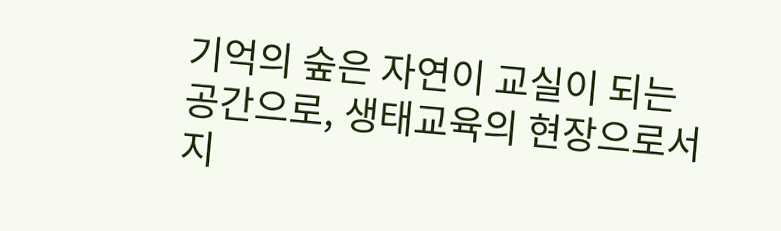기억의 숲은 자연이 교실이 되는 공간으로, 생태교육의 현장으로서 지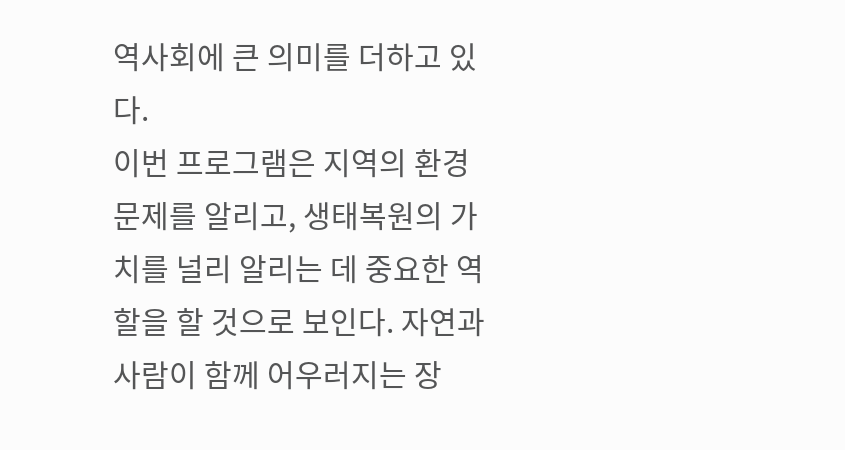역사회에 큰 의미를 더하고 있다.
이번 프로그램은 지역의 환경 문제를 알리고, 생태복원의 가치를 널리 알리는 데 중요한 역할을 할 것으로 보인다. 자연과 사람이 함께 어우러지는 장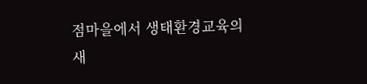점마을에서 생태환경교육의 새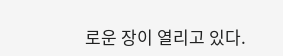로운 장이 열리고 있다.